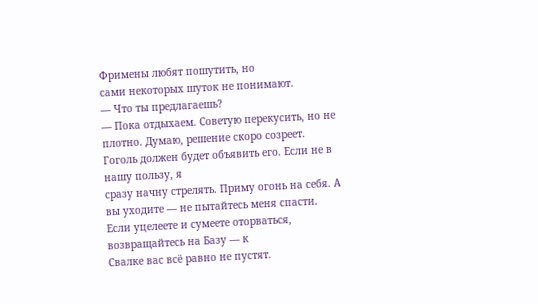Фримены любят пошутить, но
сами некоторых шуток не понимают.
— Что ты предлагаешь?
— Пока отдыхаем. Советую перекусить, но не плотно. Думаю, решение скоро созреет. Гоголь должен будет объявить его. Если не в нашу пользу, я
сразу начну стрелять. Приму огонь на себя. А вы уходите — не пытайтесь меня спасти. Если уцелеете и сумеете оторваться, возвращайтесь на Базу — к
Свалке вас всё равно не пустят.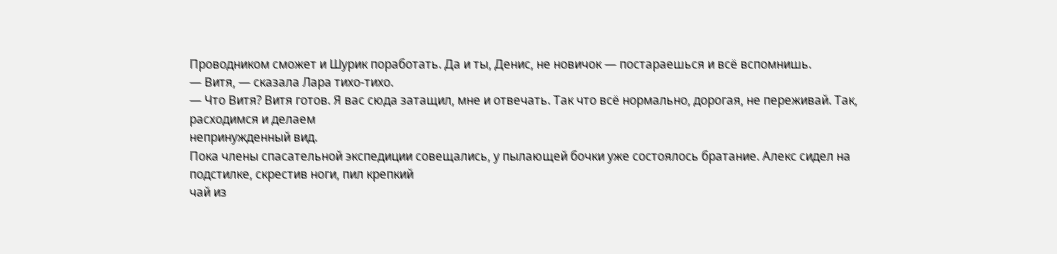Проводником сможет и Шурик поработать. Да и ты, Денис, не новичок — постараешься и всё вспомнишь.
— Витя, — сказала Лара тихо-тихо.
— Что Витя? Витя готов. Я вас сюда затащил, мне и отвечать. Так что всё нормально, дорогая, не переживай. Так, расходимся и делаем
непринужденный вид.
Пока члены спасательной экспедиции совещались, у пылающей бочки уже состоялось братание. Алекс сидел на подстилке, скрестив ноги, пил крепкий
чай из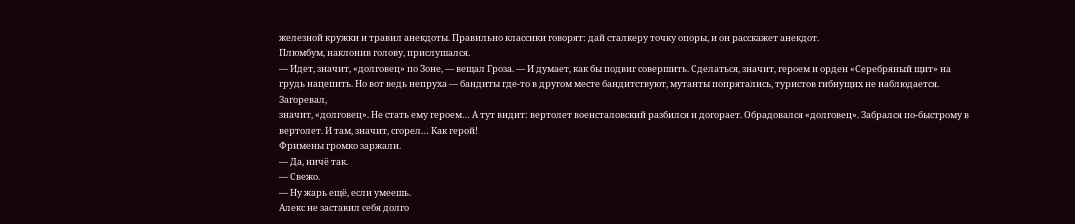железной кружки и травил анекдоты. Правильно классики говорят: дай сталкеру точку опоры, и он расскажет анекдот.
Плюмбум, наклонив голову, прислушался.
— Идет, значит, «долговец» по Зоне, — вещал Гроза. — И думает, как бы подвиг совершить. Сделаться, значит, героем и орден «Серебряный щит» на
грудь нацепить. Но вот ведь непруха — бандиты где-то в другом месте бандитствуют, мутанты попрятались, туристов гибнущих не наблюдается. Загоревал,
значит, «долговец». Не стать ему героем… А тут видит: вертолет военсталовский разбился и догорает. Обрадовался «долговец». Забрался по-быстрому в
вертолет. И там, значит, сгорел… Как герой!
Фримены громко заржали.
— Да, ничё так.
— Свежо.
— Ну жарь ещё, если умеешь.
Алекс не заставил себя долго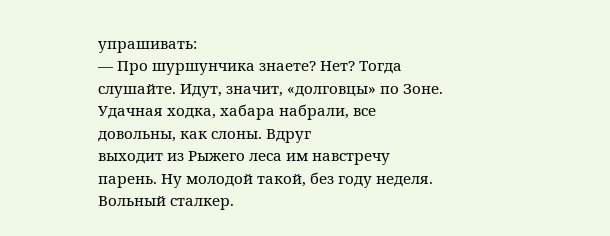упрашивать:
— Про шуршунчика знаете? Нет? Тогда слушайте. Идут, значит, «долговцы» по Зоне. Удачная ходка, хабара набрали, все довольны, как слоны. Вдруг
выходит из Рыжего леса им навстречу парень. Ну молодой такой, без году неделя. Вольный сталкер.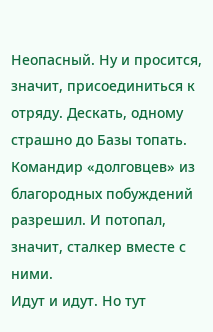Неопасный. Ну и просится, значит, присоединиться к
отряду. Дескать, одному страшно до Базы топать. Командир «долговцев» из благородных побуждений разрешил. И потопал, значит, сталкер вместе с ними.
Идут и идут. Но тут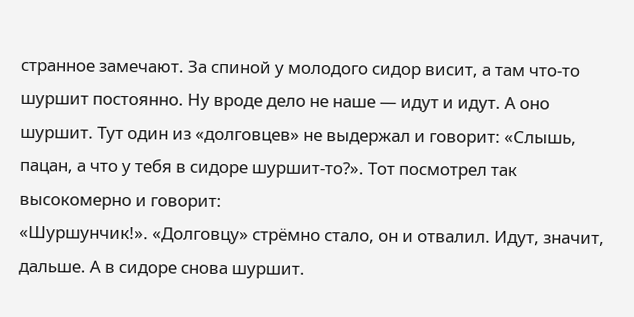странное замечают. За спиной у молодого сидор висит, а там что-то шуршит постоянно. Ну вроде дело не наше — идут и идут. А оно
шуршит. Тут один из «долговцев» не выдержал и говорит: «Слышь, пацан, а что у тебя в сидоре шуршит-то?». Тот посмотрел так высокомерно и говорит:
«Шуршунчик!». «Долговцу» стрёмно стало, он и отвалил. Идут, значит, дальше. А в сидоре снова шуршит.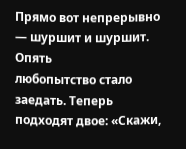Прямо вот непрерывно — шуршит и шуршит. Опять
любопытство стало заедать. Теперь подходят двое: «Скажи,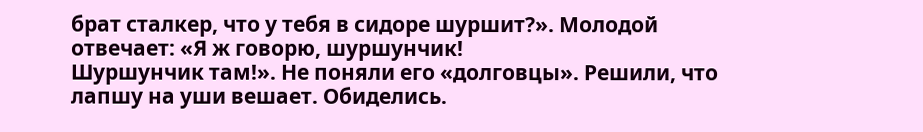брат сталкер, что у тебя в сидоре шуршит?». Молодой отвечает: «Я ж говорю, шуршунчик!
Шуршунчик там!». Не поняли его «долговцы». Решили, что лапшу на уши вешает. Обиделись.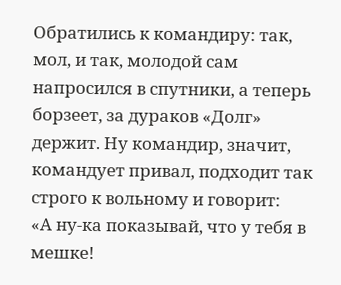Обратились к командиру: так, мол, и так, молодой сам
напросился в спутники, а теперь борзеет, за дураков «Долг» держит. Ну командир, значит, командует привал, подходит так строго к вольному и говорит:
«А ну-ка показывай, что у тебя в мешке!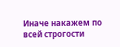Иначе накажем по всей строгости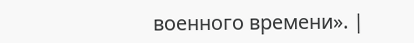военного времени». |